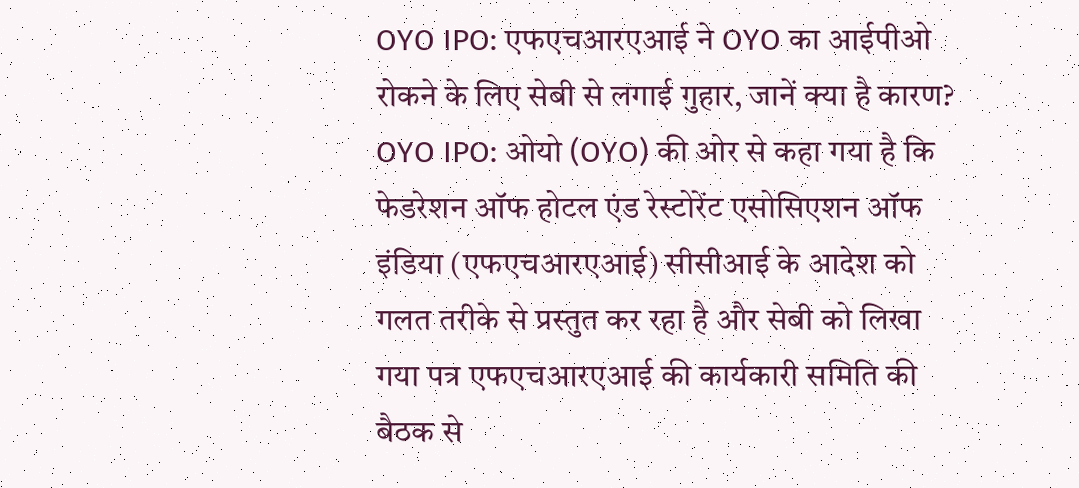OYO IPO: एफएचआरएआई ने OYO का आईपीओ रोकने के लिए सेबी से लगाई गुहार, जानें क्या है कारण?
OYO IPO: ओयो (OYO) की ओर से कहा गया है कि फेडरेशन ऑफ होटल एंड रेस्टोरेंट एसोसिएशन ऑफ इंडिया (एफएचआरएआई) सीसीआई के आदेश को गलत तरीके से प्रस्तुत कर रहा है और सेबी को लिखा गया पत्र एफएचआरएआई की कार्यकारी समिति की बैठक से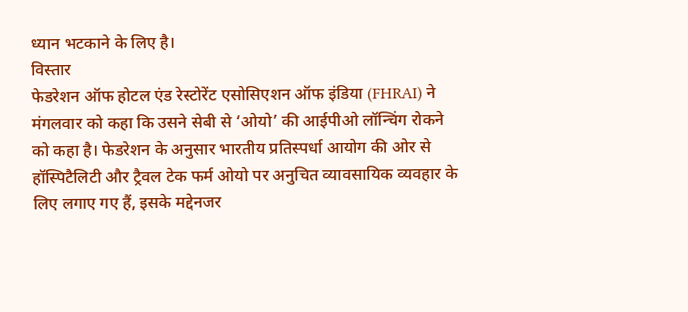ध्यान भटकाने के लिए है।
विस्तार
फेडरेशन ऑफ होटल एंड रेस्टोरेंट एसोसिएशन ऑफ इंडिया (FHRAI) ने मंगलवार को कहा कि उसने सेबी से ‘ओयो’ की आईपीओ लॉन्चिंग रोकने को कहा है। फेडरेशन के अनुसार भारतीय प्रतिस्पर्धा आयोग की ओर से हॉस्पिटैलिटी और ट्रैवल टेक फर्म ओयो पर अनुचित व्यावसायिक व्यवहार के लिए लगाए गए हैं, इसके मद्देनजर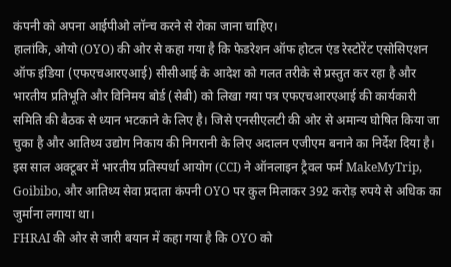कंपनी को अपना आईपीओ लॉन्च करने से रोका जाना चाहिए।
हालांकि, ओयो (OYO) की ओर से कहा गया है कि फेडरेशन ऑफ होटल एंड रेस्टोरेंट एसोसिएशन ऑफ इंडिया (एफएचआरएआई) सीसीआई के आदेश को गलत तरीके से प्रस्तुत कर रहा है और भारतीय प्रतिभूति और विनिमय बोर्ड (सेबी) को लिखा गया पत्र एफएचआरएआई की कार्यकारी समिति की बैठक से ध्यान भटकाने के लिए है। जिसे एनसीएलटी की ओर से अमान्य घोषित किया जा चुका है और आतिथ्य उद्योग निकाय की निगरानी के लिए अदालन एजीएम बनाने का निर्देश दिया है।
इस साल अक्टूबर में भारतीय प्रतिस्पर्धा आयोग (CCI) ने ऑनलाइन ट्रैवल फर्म MakeMyTrip, Goibibo, और आतिथ्य सेवा प्रदाता कंपनी OYO पर कुल मिलाकर 392 करोड़ रुपये से अधिक का जुर्माना लगाया था।
FHRAI की ओर से जारी बयान में कहा गया है कि OYO को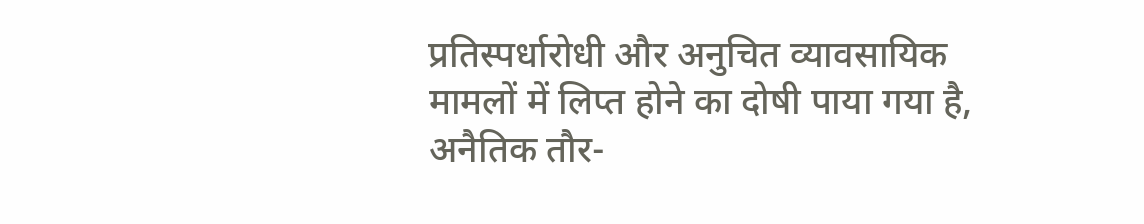प्रतिस्पर्धारोधी और अनुचित व्यावसायिक मामलों में लिप्त होने का दोषी पाया गया है, अनैतिक तौर-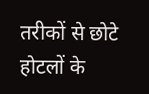तरीकों से छोटे होटलों के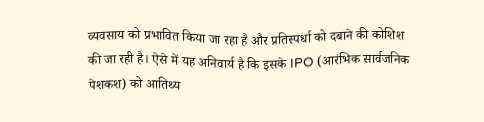व्यवसाय को प्रभावित किया जा रहा है और प्रतिस्पर्धा को दबाने की कोशिश की जा रही है। ऐसे में यह अनिवार्य है कि इसके IPO (आरंभिक सार्वजनिक पेशकश) को आतिथ्य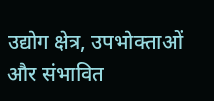उद्योग क्षेत्र, उपभोक्ताओं और संभावित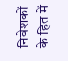निवेशकों के हित में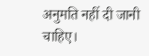अनुमति नहीं दी जानी चाहिए।